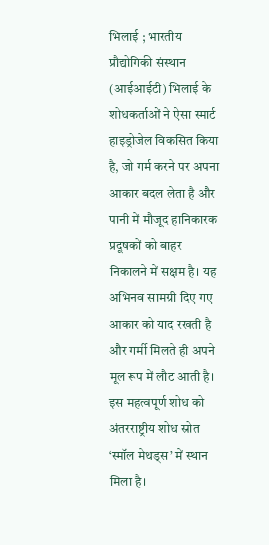भिलाई ; भारतीय प्रौद्योगिकी संस्थान (आईआईटी) भिलाई के शोधकर्ताओं ने ऐसा स्मार्ट हाइड्रोजेल विकसित किया है, जो गर्म करने पर अपना आकार बदल लेता है और पानी में मौजूद हानिकारक प्रदूषकों को बाहर निकालने में सक्षम है। यह अभिनव सामग्री दिए गए आकार को याद रखती है और गर्मी मिलते ही अपने मूल रूप में लौट आती है। इस महत्वपूर्ण शोध को अंतरराष्ट्रीय शोध स्रोत ‘स्मॉल मेथड्स’ में स्थान मिला है।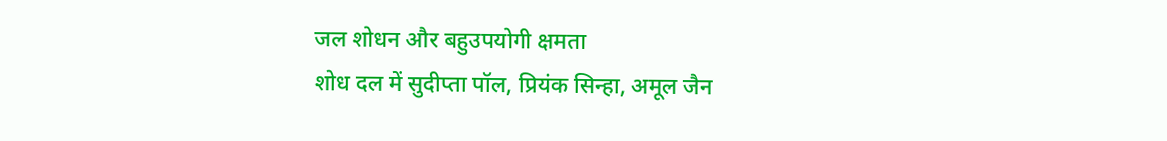जल शोधन और बहुउपयोगी क्षमता
शोध दल में सुदीप्ता पॉल, प्रियंक सिन्हा, अमूल जैन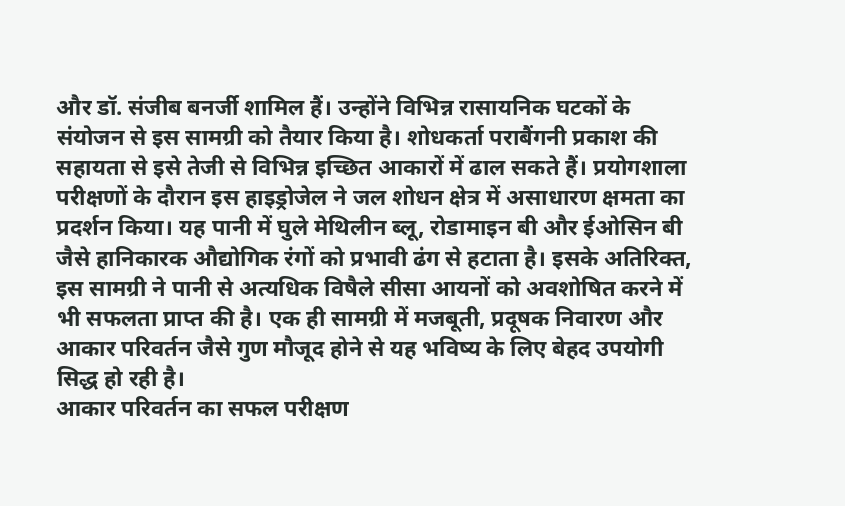और डॉ. संजीब बनर्जी शामिल हैं। उन्होंने विभिन्न रासायनिक घटकों के संयोजन से इस सामग्री को तैयार किया है। शोधकर्ता पराबैंगनी प्रकाश की सहायता से इसे तेजी से विभिन्न इच्छित आकारों में ढाल सकते हैं। प्रयोगशाला परीक्षणों के दौरान इस हाइड्रोजेल ने जल शोधन क्षेत्र में असाधारण क्षमता का प्रदर्शन किया। यह पानी में घुले मेथिलीन ब्लू, रोडामाइन बी और ईओसिन बी जैसे हानिकारक औद्योगिक रंगों को प्रभावी ढंग से हटाता है। इसके अतिरिक्त, इस सामग्री ने पानी से अत्यधिक विषैले सीसा आयनों को अवशोषित करने में भी सफलता प्राप्त की है। एक ही सामग्री में मजबूती, प्रदूषक निवारण और आकार परिवर्तन जैसे गुण मौजूद होने से यह भविष्य के लिए बेहद उपयोगी सिद्ध हो रही है।
आकार परिवर्तन का सफल परीक्षण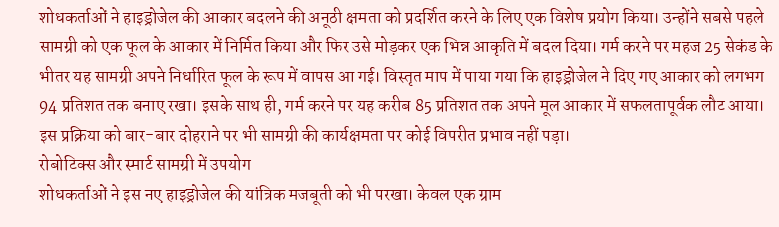शोधकर्ताओं ने हाइड्रोजेल की आकार बदलने की अनूठी क्षमता को प्रदर्शित करने के लिए एक विशेष प्रयोग किया। उन्होंने सबसे पहले सामग्री को एक फूल के आकार में निर्मित किया और फिर उसे मोड़कर एक भिन्न आकृति में बदल दिया। गर्म करने पर महज 25 सेकंड के भीतर यह सामग्री अपने निर्धारित फूल के रूप में वापस आ गई। विस्तृत माप में पाया गया कि हाइड्रोजेल ने दिए गए आकार को लगभग 94 प्रतिशत तक बनाए रखा। इसके साथ ही, गर्म करने पर यह करीब 85 प्रतिशत तक अपने मूल आकार में सफलतापूर्वक लौट आया। इस प्रक्रिया को बार-बार दोहराने पर भी सामग्री की कार्यक्षमता पर कोई विपरीत प्रभाव नहीं पड़ा।
रोबोटिक्स और स्मार्ट सामग्री में उपयोग
शोधकर्ताओं ने इस नए हाइड्रोजेल की यांत्रिक मजबूती को भी परखा। केवल एक ग्राम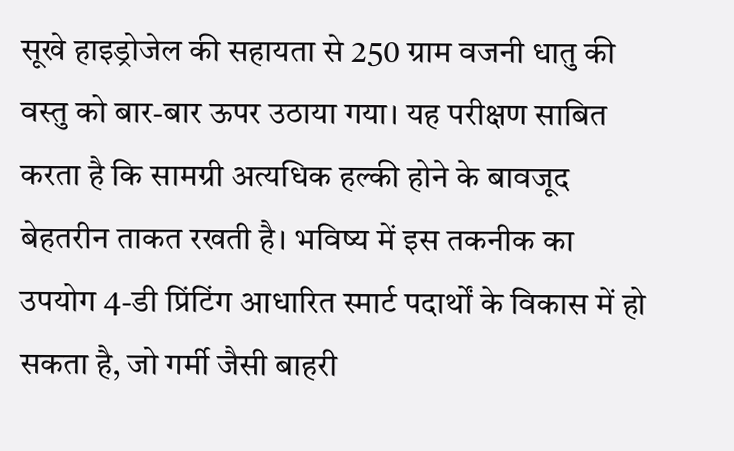सूखे हाइड्रोजेल की सहायता से 250 ग्राम वजनी धातु की वस्तु को बार-बार ऊपर उठाया गया। यह परीक्षण साबित करता है कि सामग्री अत्यधिक हल्की होने के बावजूद बेहतरीन ताकत रखती है। भविष्य में इस तकनीक का उपयोग 4-डी प्रिंटिंग आधारित स्मार्ट पदार्थों के विकास में हो सकता है, जो गर्मी जैसी बाहरी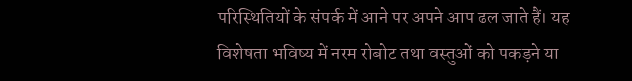परिस्थितियों के संपर्क में आने पर अपने आप ढल जाते हैं। यह विशेषता भविष्य में नरम रोबोट तथा वस्तुओं को पकड़ने या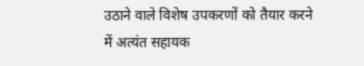उठाने वाले विशेष उपकरणों को तैयार करने में अत्यंत सहायक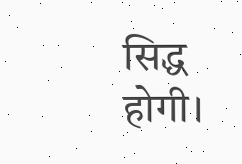सिद्ध होगी।